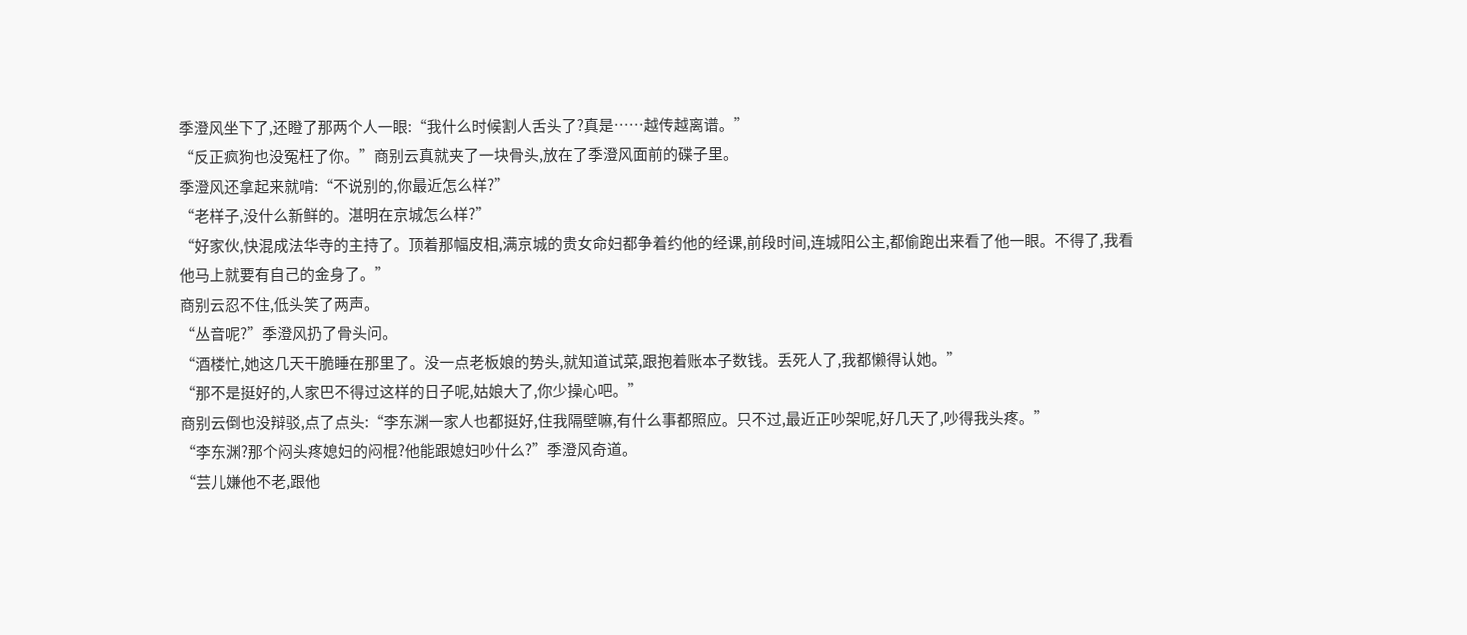季澄风坐下了,还瞪了那两个人一眼:“我什么时候割人舌头了?真是……越传越离谱。”
“反正疯狗也没冤枉了你。”商别云真就夹了一块骨头,放在了季澄风面前的碟子里。
季澄风还拿起来就啃:“不说别的,你最近怎么样?”
“老样子,没什么新鲜的。湛明在京城怎么样?”
“好家伙,快混成法华寺的主持了。顶着那幅皮相,满京城的贵女命妇都争着约他的经课,前段时间,连城阳公主,都偷跑出来看了他一眼。不得了,我看他马上就要有自己的金身了。”
商别云忍不住,低头笑了两声。
“丛音呢?”季澄风扔了骨头问。
“酒楼忙,她这几天干脆睡在那里了。没一点老板娘的势头,就知道试菜,跟抱着账本子数钱。丢死人了,我都懒得认她。”
“那不是挺好的,人家巴不得过这样的日子呢,姑娘大了,你少操心吧。”
商别云倒也没辩驳,点了点头:“李东渊一家人也都挺好,住我隔壁嘛,有什么事都照应。只不过,最近正吵架呢,好几天了,吵得我头疼。”
“李东渊?那个闷头疼媳妇的闷棍?他能跟媳妇吵什么?”季澄风奇道。
“芸儿嫌他不老,跟他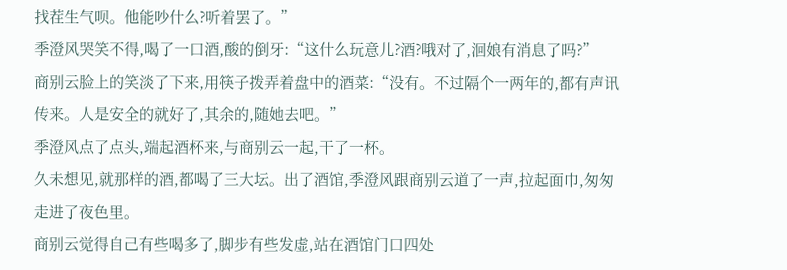找茬生气呗。他能吵什么?听着罢了。”
季澄风哭笑不得,喝了一口酒,酸的倒牙:“这什么玩意儿?酒?哦对了,洄娘有消息了吗?”
商别云脸上的笑淡了下来,用筷子拨弄着盘中的酒菜:“没有。不过隔个一两年的,都有声讯传来。人是安全的就好了,其余的,随她去吧。”
季澄风点了点头,端起酒杯来,与商别云一起,干了一杯。
久未想见,就那样的酒,都喝了三大坛。出了酒馆,季澄风跟商别云道了一声,拉起面巾,匆匆走进了夜色里。
商别云觉得自己有些喝多了,脚步有些发虚,站在酒馆门口四处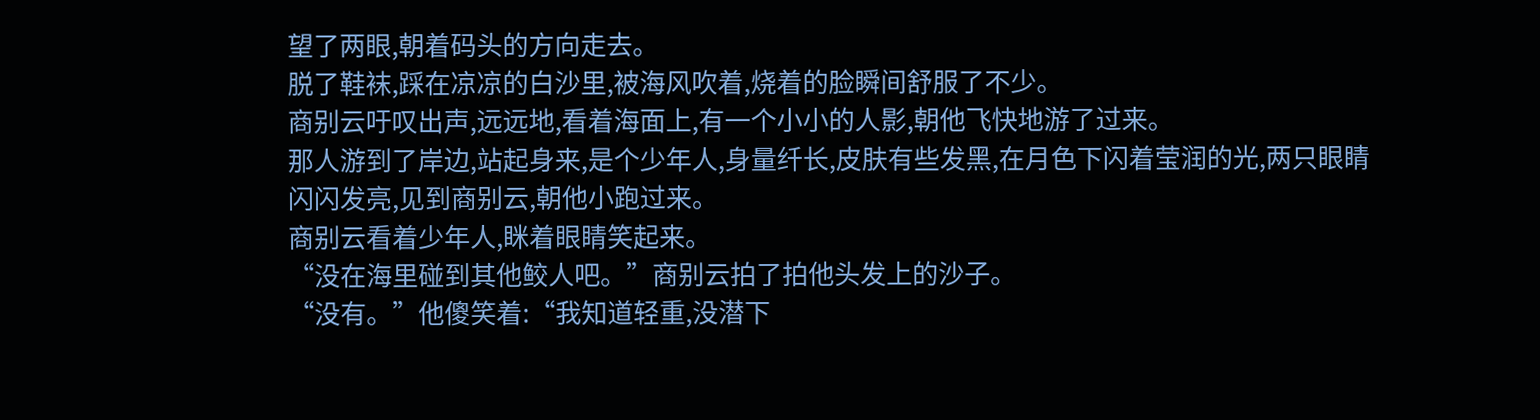望了两眼,朝着码头的方向走去。
脱了鞋袜,踩在凉凉的白沙里,被海风吹着,烧着的脸瞬间舒服了不少。
商别云吁叹出声,远远地,看着海面上,有一个小小的人影,朝他飞快地游了过来。
那人游到了岸边,站起身来,是个少年人,身量纤长,皮肤有些发黑,在月色下闪着莹润的光,两只眼睛闪闪发亮,见到商别云,朝他小跑过来。
商别云看着少年人,眯着眼睛笑起来。
“没在海里碰到其他鲛人吧。”商别云拍了拍他头发上的沙子。
“没有。”他傻笑着:“我知道轻重,没潜下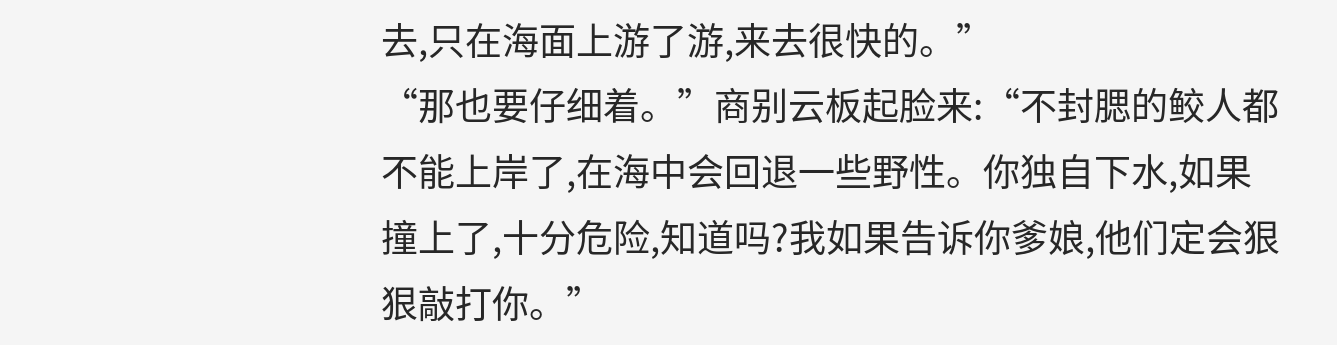去,只在海面上游了游,来去很快的。”
“那也要仔细着。”商别云板起脸来:“不封腮的鲛人都不能上岸了,在海中会回退一些野性。你独自下水,如果撞上了,十分危险,知道吗?我如果告诉你爹娘,他们定会狠狠敲打你。”